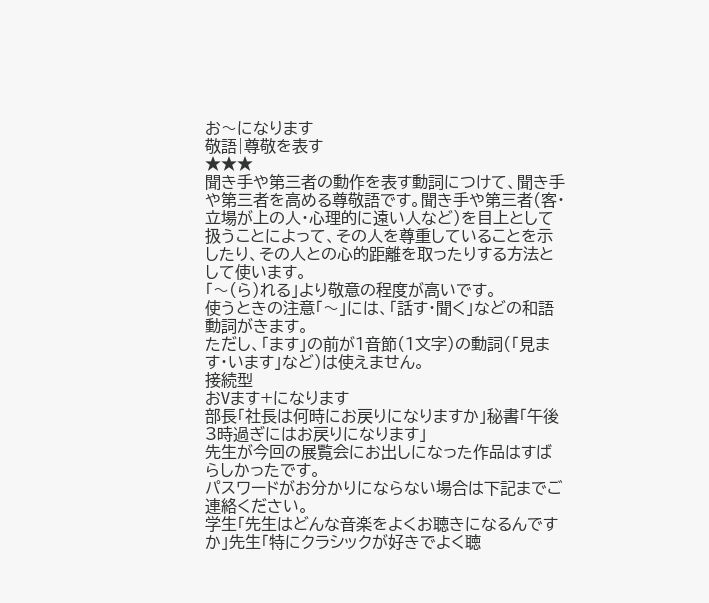お〜になります
敬語|尊敬を表す
★★★
聞き手や第三者の動作を表す動詞につけて、聞き手や第三者を高める尊敬語です。聞き手や第三者(客・立場が上の人・心理的に遠い人など)を目上として扱うことによって、その人を尊重していることを示したり、その人との心的距離を取ったりする方法として使います。
「〜(ら)れる」より敬意の程度が高いです。
使うときの注意「〜」には、「話す・聞く」などの和語動詞がきます。
ただし、「ます」の前が1音節(1文字)の動詞(「見ます・います」など)は使えません。
接続型
おVます+になります
部長「社長は何時にお戻りになりますか」秘書「午後3時過ぎにはお戻りになります」
先生が今回の展覧会にお出しになった作品はすばらしかったです。
パスワードがお分かりにならない場合は下記までご連絡ください。
学生「先生はどんな音楽をよくお聴きになるんですか」先生「特にクラシックが好きでよく聴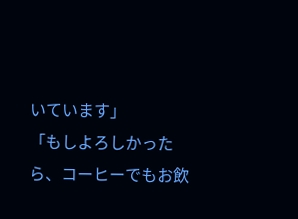いています」
「もしよろしかったら、コーヒーでもお飲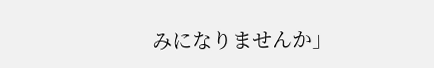みになりませんか」